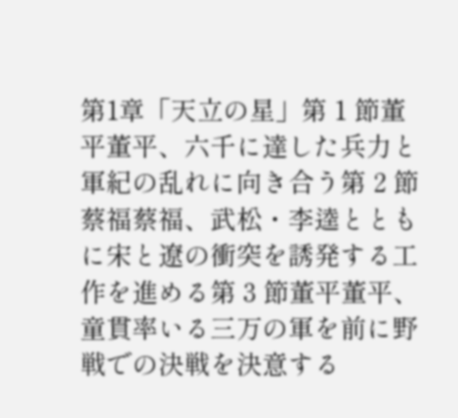第1章「天立の星」第 1 節董平董平、六千に達した兵力と軍紀の乱れに向き合う第 2 節蔡福蔡福、武松・李逵とともに宋と遼の衝突を誘発する工作を進める第 3 節董平董平、童貫率いる三万の軍を前に野戦での決戦を決意する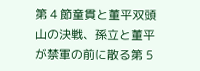第 4 節童貫と董平双頭山の決戦、孫立と董平が禁軍の前に散る第 5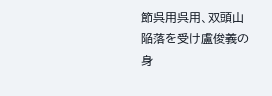節呉用呉用、双頭山陥落を受け盧俊義の身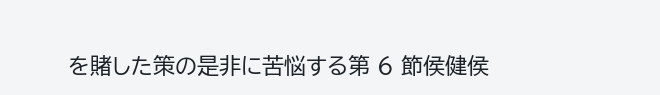を賭した策の是非に苦悩する第 6 節侯健侯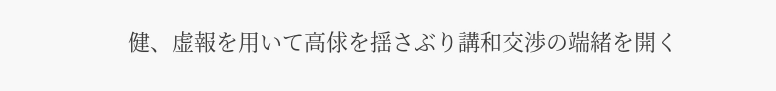健、虚報を用いて高俅を揺さぶり講和交渉の端緒を開く